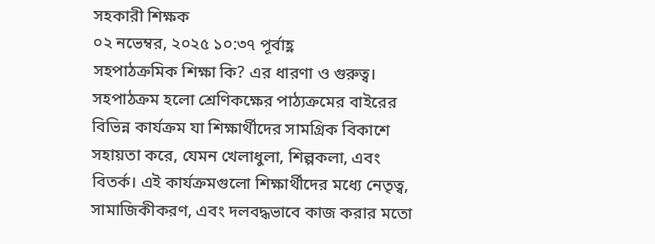সহকারী শিক্ষক
০২ নভেম্বর, ২০২৫ ১০:৩৭ পূর্বাহ্ণ
সহপাঠক্রমিক শিক্ষা কি? এর ধারণা ও গুরুত্ব।
সহপাঠক্রম হলো শ্রেণিকক্ষের পাঠ্যক্রমের বাইরের বিভিন্ন কার্যক্রম যা শিক্ষার্থীদের সামগ্রিক বিকাশে সহায়তা করে, যেমন খেলাধুলা, শিল্পকলা, এবং বিতর্ক। এই কার্যক্রমগুলো শিক্ষার্থীদের মধ্যে নেতৃত্ব, সামাজিকীকরণ, এবং দলবদ্ধভাবে কাজ করার মতো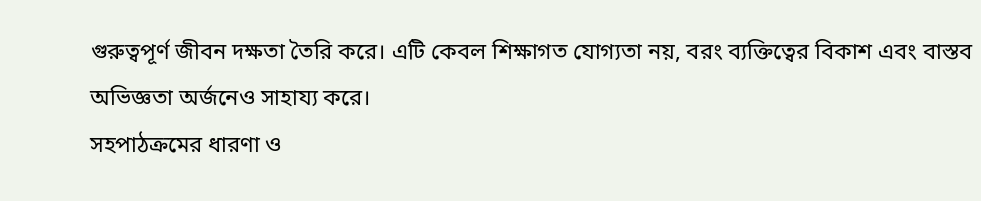গুরুত্বপূর্ণ জীবন দক্ষতা তৈরি করে। এটি কেবল শিক্ষাগত যোগ্যতা নয়, বরং ব্যক্তিত্বের বিকাশ এবং বাস্তব অভিজ্ঞতা অর্জনেও সাহায্য করে।
সহপাঠক্রমের ধারণা ও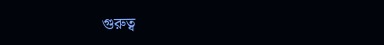গুরুত্ব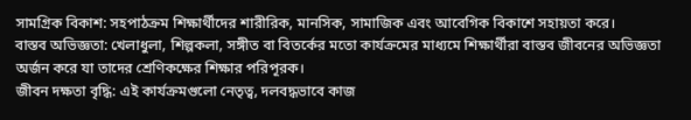সামগ্রিক বিকাশ: সহপাঠক্রম শিক্ষার্থীদের শারীরিক, মানসিক, সামাজিক এবং আবেগিক বিকাশে সহায়তা করে।
বাস্তব অভিজ্ঞতা: খেলাধুলা, শিল্পকলা, সঙ্গীত বা বিতর্কের মতো কার্যক্রমের মাধ্যমে শিক্ষার্থীরা বাস্তব জীবনের অভিজ্ঞতা অর্জন করে যা তাদের শ্রেণিকক্ষের শিক্ষার পরিপূরক।
জীবন দক্ষতা বৃদ্ধি: এই কার্যক্রমগুলো নেতৃত্ব, দলবদ্ধভাবে কাজ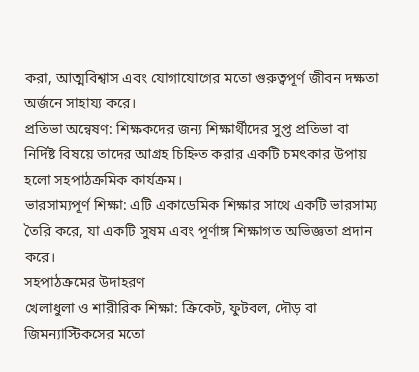করা, আত্মবিশ্বাস এবং যোগাযোগের মতো গুরুত্বপূর্ণ জীবন দক্ষতা অর্জনে সাহায্য করে।
প্রতিভা অন্বেষণ: শিক্ষকদের জন্য শিক্ষার্থীদের সুপ্ত প্রতিভা বা নির্দিষ্ট বিষয়ে তাদের আগ্রহ চিহ্নিত করার একটি চমৎকার উপায় হলো সহপাঠক্রমিক কার্যক্রম।
ভারসাম্যপূর্ণ শিক্ষা: এটি একাডেমিক শিক্ষার সাথে একটি ভারসাম্য তৈরি করে, যা একটি সুষম এবং পূর্ণাঙ্গ শিক্ষাগত অভিজ্ঞতা প্রদান করে।
সহপাঠক্রমের উদাহরণ
খেলাধুলা ও শারীরিক শিক্ষা: ক্রিকেট, ফুটবল, দৌড় বা জিমন্যাস্টিকসের মতো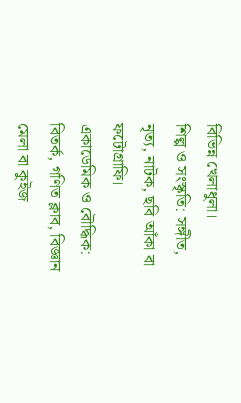বিভিন্ন খেলাধুলা।
শিল্প ও সংস্কৃতি: সঙ্গীত, নৃত্য, নাটক, ছবি আঁকা বা ফটোগ্রাফি।
একাডেমিক ও বৌদ্ধিক: বিতর্ক, গণিত ক্লাব, বিজ্ঞান মেলা বা কুইজ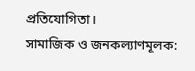প্রতিযোগিতা।
সামাজিক ও জনকল্যাণমূলক: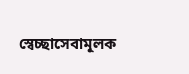স্বেচ্ছাসেবামূলক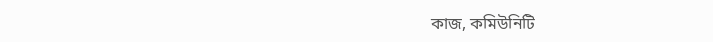কাজ, কমিউনিটি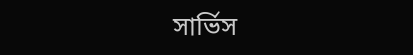সার্ভিস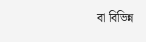বা বিভিন্ন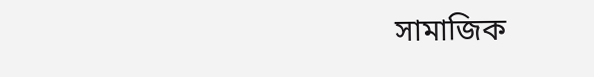সামাজিক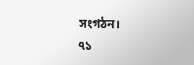সংগঠন।
৭১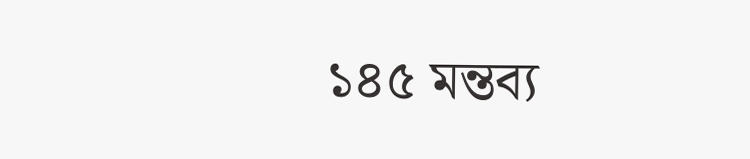১৪৫ মন্তব্য